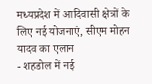मध्यप्रदेश में आदिवासी क्षेत्रों के लिए नई योजनाएं, सीएम मोहन यादव का एलान
- शहडोल में नई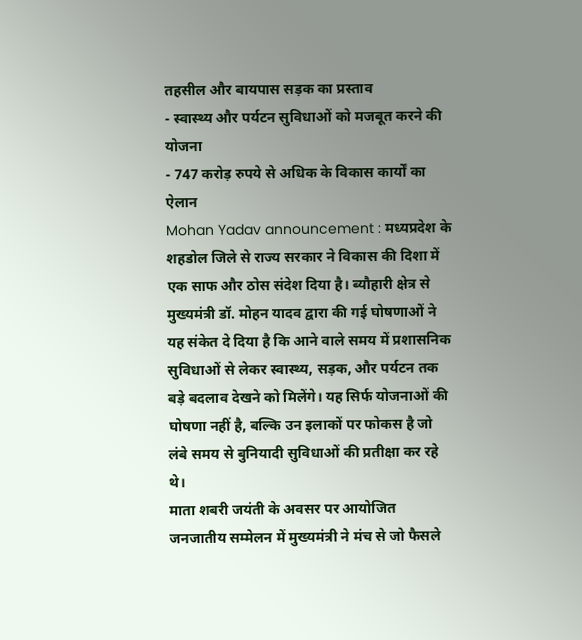तहसील और बायपास सड़क का प्रस्ताव
- स्वास्थ्य और पर्यटन सुविधाओं को मजबूत करने की योजना
- 747 करोड़ रुपये से अधिक के विकास कार्यों का ऐलान
Mohan Yadav announcement : मध्यप्रदेश के शहडोल जिले से राज्य सरकार ने विकास की दिशा में एक साफ और ठोस संदेश दिया है। ब्यौहारी क्षेत्र से मुख्यमंत्री डॉ. मोहन यादव द्वारा की गई घोषणाओं ने यह संकेत दे दिया है कि आने वाले समय में प्रशासनिक सुविधाओं से लेकर स्वास्थ्य, सड़क, और पर्यटन तक बड़े बदलाव देखने को मिलेंगे। यह सिर्फ योजनाओं की घोषणा नहीं है, बल्कि उन इलाकों पर फोकस है जो लंबे समय से बुनियादी सुविधाओं की प्रतीक्षा कर रहे थे।
माता शबरी जयंती के अवसर पर आयोजित जनजातीय सम्मेलन में मुख्यमंत्री ने मंच से जो फैसले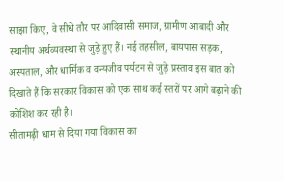साझा किए, वे सीधे तौर पर आदिवासी समाज, ग्रामीण आबादी और स्थानीय अर्थव्यवस्था से जुड़े हुए हैं। नई तहसील, बायपास सड़क, अस्पताल, और धार्मिक व वन्यजीव पर्यटन से जुड़े प्रस्ताव इस बात को दिखाते हैं कि सरकार विकास को एक साथ कई स्तरों पर आगे बढ़ाने की कोशिश कर रही है।
सीतामढ़ी धाम से दिया गया विकास का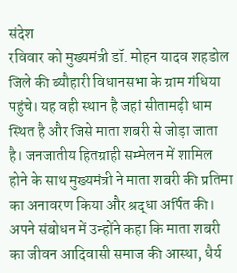संदेश
रविवार को मुख्यमंत्री डॉ. मोहन यादव शहडोल जिले की ब्यौहारी विधानसभा के ग्राम गंधिया पहुंचे। यह वही स्थान है जहां सीतामढ़ी धाम स्थित है और जिसे माता शबरी से जोड़ा जाता है। जनजातीय हितग्राही सम्मेलन में शामिल होने के साथ मुख्यमंत्री ने माता शबरी की प्रतिमा का अनावरण किया और श्रद्धा अर्पित की।
अपने संबोधन में उन्होंने कहा कि माता शबरी का जीवन आदिवासी समाज की आस्था, धैर्य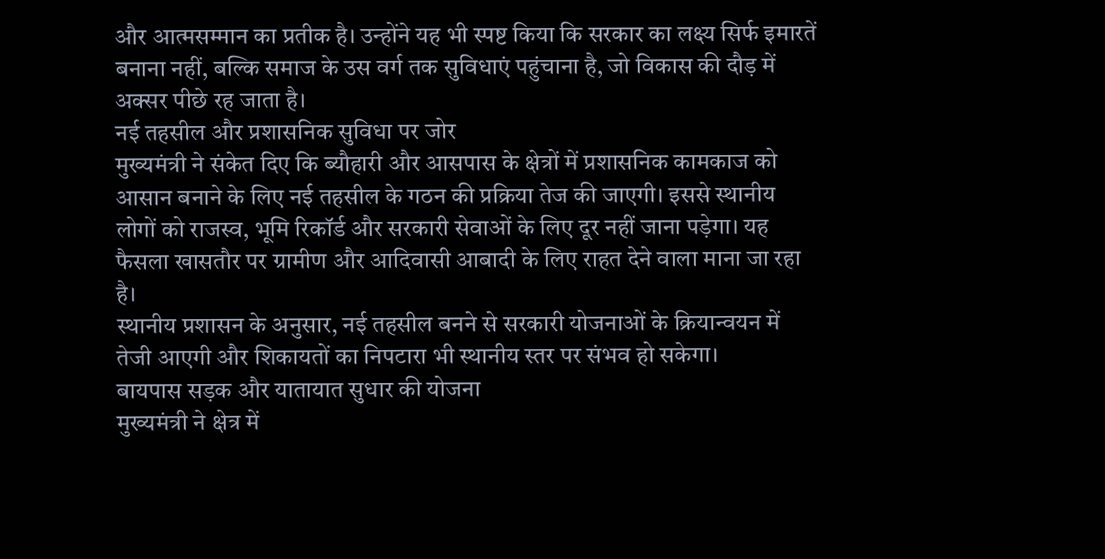और आत्मसम्मान का प्रतीक है। उन्होंने यह भी स्पष्ट किया कि सरकार का लक्ष्य सिर्फ इमारतें बनाना नहीं, बल्कि समाज के उस वर्ग तक सुविधाएं पहुंचाना है, जो विकास की दौड़ में अक्सर पीछे रह जाता है।
नई तहसील और प्रशासनिक सुविधा पर जोर
मुख्यमंत्री ने संकेत दिए कि ब्यौहारी और आसपास के क्षेत्रों में प्रशासनिक कामकाज को आसान बनाने के लिए नई तहसील के गठन की प्रक्रिया तेज की जाएगी। इससे स्थानीय लोगों को राजस्व, भूमि रिकॉर्ड और सरकारी सेवाओं के लिए दूर नहीं जाना पड़ेगा। यह फैसला खासतौर पर ग्रामीण और आदिवासी आबादी के लिए राहत देने वाला माना जा रहा है।
स्थानीय प्रशासन के अनुसार, नई तहसील बनने से सरकारी योजनाओं के क्रियान्वयन में तेजी आएगी और शिकायतों का निपटारा भी स्थानीय स्तर पर संभव हो सकेगा।
बायपास सड़क और यातायात सुधार की योजना
मुख्यमंत्री ने क्षेत्र में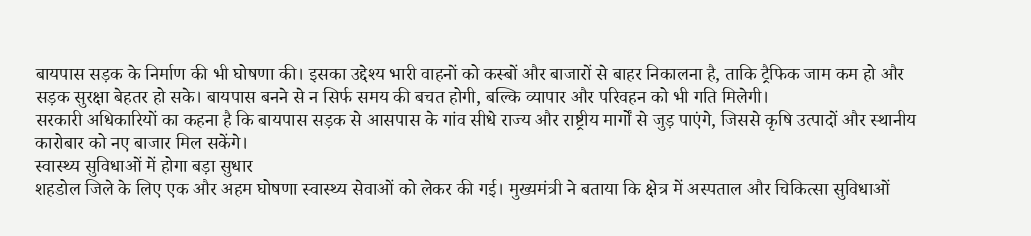बायपास सड़क के निर्माण की भी घोषणा की। इसका उद्देश्य भारी वाहनों को कस्बों और बाजारों से बाहर निकालना है, ताकि ट्रैफिक जाम कम हो और सड़क सुरक्षा बेहतर हो सके। बायपास बनने से न सिर्फ समय की बचत होगी, बल्कि व्यापार और परिवहन को भी गति मिलेगी।
सरकारी अधिकारियों का कहना है कि बायपास सड़क से आसपास के गांव सीधे राज्य और राष्ट्रीय मार्गों से जुड़ पाएंगे, जिससे कृषि उत्पादों और स्थानीय कारोबार को नए बाजार मिल सकेंगे।
स्वास्थ्य सुविधाओं में होगा बड़ा सुधार
शहडोल जिले के लिए एक और अहम घोषणा स्वास्थ्य सेवाओं को लेकर की गई। मुख्यमंत्री ने बताया कि क्षेत्र में अस्पताल और चिकित्सा सुविधाओं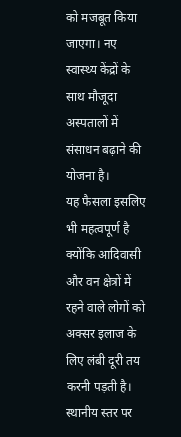को मजबूत किया जाएगा। नए स्वास्थ्य केंद्रों के साथ मौजूदा अस्पतालों में संसाधन बढ़ाने की योजना है।
यह फैसला इसलिए भी महत्वपूर्ण है क्योंकि आदिवासी और वन क्षेत्रों में रहने वाले लोगों को अक्सर इलाज के लिए लंबी दूरी तय करनी पड़ती है। स्थानीय स्तर पर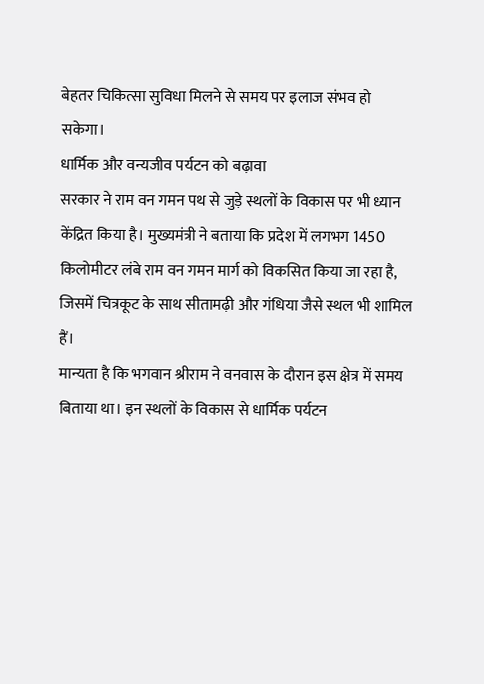बेहतर चिकित्सा सुविधा मिलने से समय पर इलाज संभव हो सकेगा।
धार्मिक और वन्यजीव पर्यटन को बढ़ावा
सरकार ने राम वन गमन पथ से जुड़े स्थलों के विकास पर भी ध्यान केंद्रित किया है। मुख्यमंत्री ने बताया कि प्रदेश में लगभग 1450 किलोमीटर लंबे राम वन गमन मार्ग को विकसित किया जा रहा है, जिसमें चित्रकूट के साथ सीतामढ़ी और गंधिया जैसे स्थल भी शामिल हैं।
मान्यता है कि भगवान श्रीराम ने वनवास के दौरान इस क्षेत्र में समय बिताया था। इन स्थलों के विकास से धार्मिक पर्यटन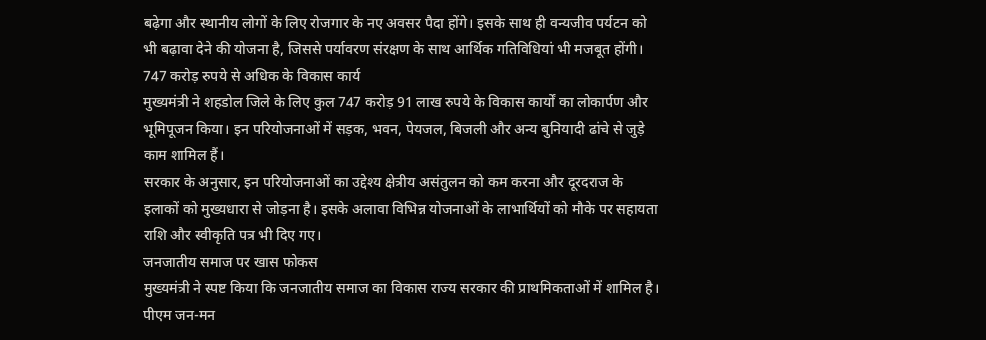बढ़ेगा और स्थानीय लोगों के लिए रोजगार के नए अवसर पैदा होंगे। इसके साथ ही वन्यजीव पर्यटन को भी बढ़ावा देने की योजना है, जिससे पर्यावरण संरक्षण के साथ आर्थिक गतिविधियां भी मजबूत होंगी।
747 करोड़ रुपये से अधिक के विकास कार्य
मुख्यमंत्री ने शहडोल जिले के लिए कुल 747 करोड़ 91 लाख रुपये के विकास कार्यों का लोकार्पण और भूमिपूजन किया। इन परियोजनाओं में सड़क, भवन, पेयजल, बिजली और अन्य बुनियादी ढांचे से जुड़े काम शामिल हैं।
सरकार के अनुसार, इन परियोजनाओं का उद्देश्य क्षेत्रीय असंतुलन को कम करना और दूरदराज के इलाकों को मुख्यधारा से जोड़ना है। इसके अलावा विभिन्न योजनाओं के लाभार्थियों को मौके पर सहायता राशि और स्वीकृति पत्र भी दिए गए।
जनजातीय समाज पर खास फोकस
मुख्यमंत्री ने स्पष्ट किया कि जनजातीय समाज का विकास राज्य सरकार की प्राथमिकताओं में शामिल है। पीएम जन-मन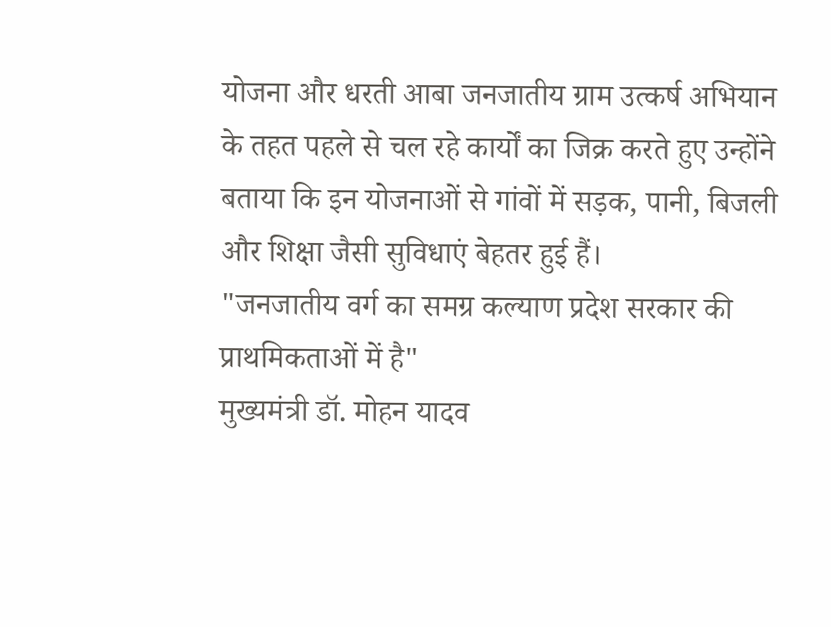योजना और धरती आबा जनजातीय ग्राम उत्कर्ष अभियान के तहत पहले से चल रहे कार्यों का जिक्र करते हुए उन्होंने बताया कि इन योजनाओं से गांवों में सड़क, पानी, बिजली और शिक्षा जैसी सुविधाएं बेहतर हुई हैं।
"जनजातीय वर्ग का समग्र कल्याण प्रदेश सरकार की प्राथमिकताओं में है"
मुख्यमंत्री डॉ. मोहन यादव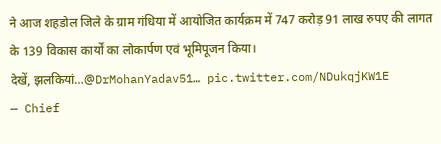ने आज शहडोल जिले के ग्राम गंधिया में आयोजित कार्यक्रम में 747 करोड़ 91 लाख रुपए की लागत के 139 विकास कार्यों का लोकार्पण एवं भूमिपूजन किया।
देखें, झलकियां…@DrMohanYadav51… pic.twitter.com/NDukqjKW1E
— Chief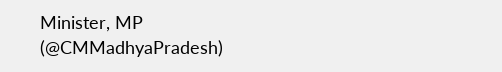Minister, MP (@CMMadhyaPradesh)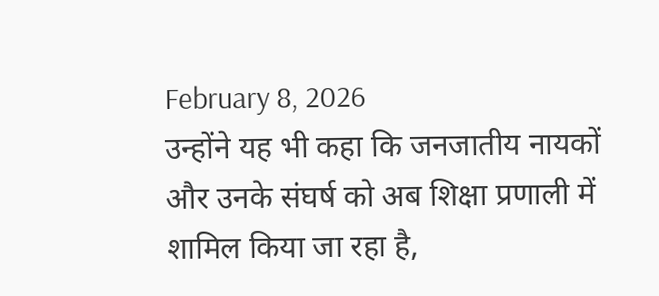February 8, 2026
उन्होंने यह भी कहा कि जनजातीय नायकों और उनके संघर्ष को अब शिक्षा प्रणाली में शामिल किया जा रहा है,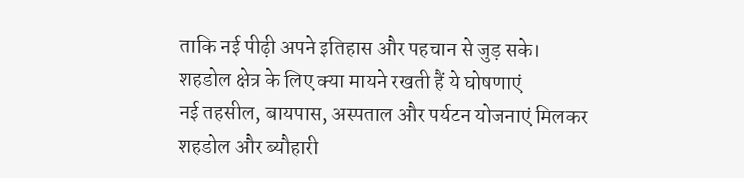ताकि नई पीढ़ी अपने इतिहास और पहचान से जुड़ सके।
शहडोल क्षेत्र के लिए क्या मायने रखती हैं ये घोषणाएं
नई तहसील, बायपास, अस्पताल और पर्यटन योजनाएं मिलकर शहडोल और ब्यौहारी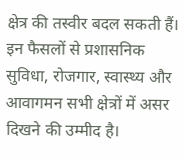क्षेत्र की तस्वीर बदल सकती हैं। इन फैसलों से प्रशासनिक सुविधा, रोजगार, स्वास्थ्य और आवागमन सभी क्षेत्रों में असर दिखने की उम्मीद है।